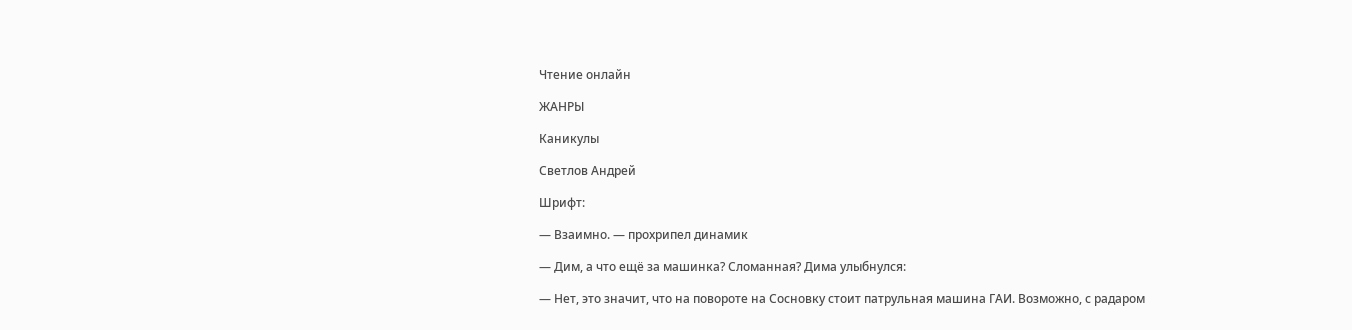Чтение онлайн

ЖАНРЫ

Каникулы

Светлов Андрей

Шрифт:

— Взаимно. — прохрипел динамик

— Дим, а что ещё за машинка? Сломанная? Дима улыбнулся:

— Нет, это значит, что на повороте на Сосновку стоит патрульная машина ГАИ. Возможно, с радаром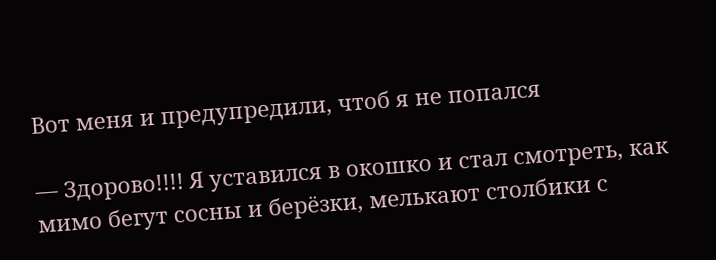Вот меня и предупредили, чтоб я не попался

— Здорово!!!! Я уставился в окошко и стал смотреть, как мимо бегут сосны и берёзки, мелькают столбики с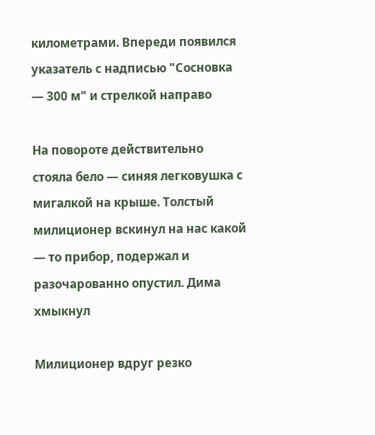километрами. Впереди появился указатель с надписью "Сосновка — 300 м" и стрелкой направо

На повороте действительно стояла бело — синяя легковушка с мигалкой на крыше. Толстый милиционер вскинул на нас какой — то прибор, подержал и разочарованно опустил. Дима хмыкнул

Милиционер вдруг резко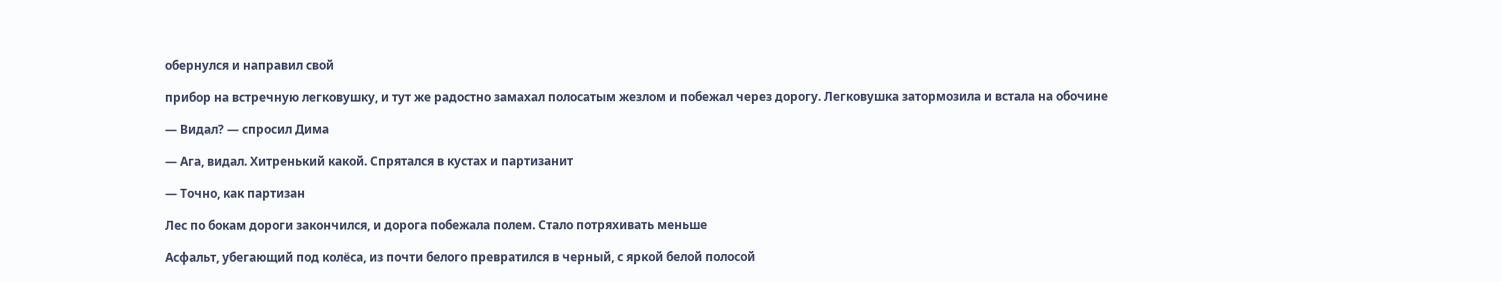обернулся и направил свой

прибор на встречную легковушку, и тут же радостно замахал полосатым жезлом и побежал через дорогу. Легковушка затормозила и встала на обочине

— Видал? — спросил Дима

— Ага, видал. Хитренький какой. Спрятался в кустах и партизанит

— Точно, как партизан

Лес по бокам дороги закончился, и дорога побежала полем. Стало потряхивать меньше

Асфальт, убегающий под колёса, из почти белого превратился в черный, с яркой белой полосой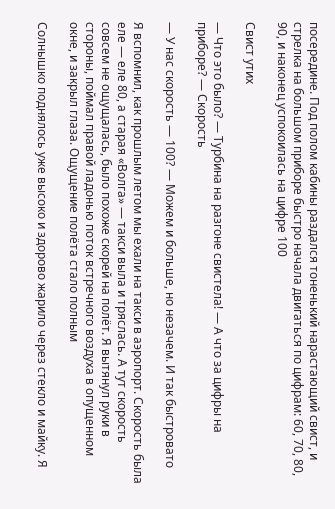посередине. Под полом кабины раздался тоненький нарастающий свист, и стрелка на большом приборе быстро начала двигаться по цифрам: 60, 70, 80, 90, и наконец успокоилась на цифре 100

Свист утих

— Что это было? — Турбина на разгоне свистела! — А что за цифры на приборе? — Скорость

— У нас скорость — 100? — Можем и больше, но незачем. И так быстровато

Я вспомнил, как прошлым летом мы ехали на такси в аэропорт. Скорость была еле — еле 80, а старая «Волга» — такси выла и тряслась. А тут скорость совсем не ощущалась, было похоже скорей на полёт. Я вытянул руки в стороны, поймал правой ладонью поток встречного воздуха в опущенном окне, и закрыл глаза. Ощущение полёта стало полным

Солнышко поднялось уже высоко и здорово жарило через стекло и майку. Я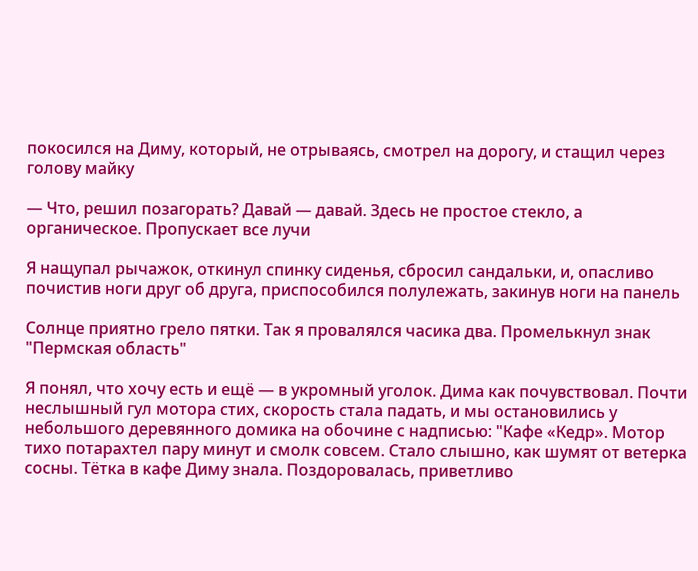покосился на Диму, который, не отрываясь, смотрел на дорогу, и стащил через голову майку

— Что, решил позагорать? Давай — давай. Здесь не простое стекло, а органическое. Пропускает все лучи

Я нащупал рычажок, откинул спинку сиденья, сбросил сандальки, и, опасливо почистив ноги друг об друга, приспособился полулежать, закинув ноги на панель

Солнце приятно грело пятки. Так я провалялся часика два. Промелькнул знак "Пермская область"

Я понял, что хочу есть и ещё — в укромный уголок. Дима как почувствовал. Почти неслышный гул мотора стих, скорость стала падать, и мы остановились у небольшого деревянного домика на обочине с надписью: "Кафе «Кедр». Мотор тихо потарахтел пару минут и смолк совсем. Стало слышно, как шумят от ветерка сосны. Тётка в кафе Диму знала. Поздоровалась, приветливо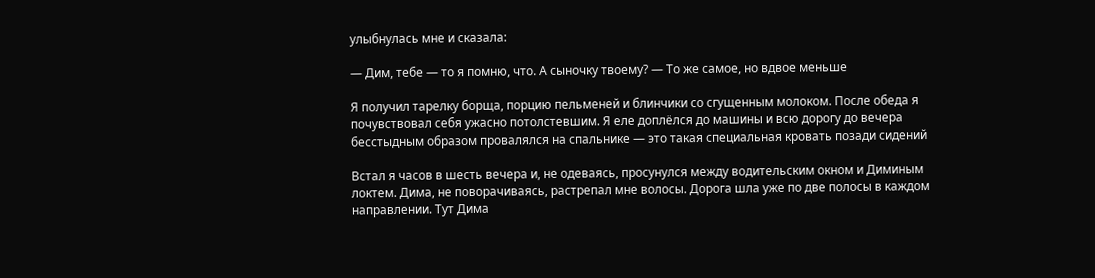улыбнулась мне и сказала:

— Дим, тебе — то я помню, что. А сыночку твоему? — То же самое, но вдвое меньше

Я получил тарелку борща, порцию пельменей и блинчики со сгущенным молоком. После обеда я почувствовал себя ужасно потолстевшим. Я еле доплёлся до машины и всю дорогу до вечера бесстыдным образом провалялся на спальнике — это такая специальная кровать позади сидений

Встал я часов в шесть вечера и, не одеваясь, просунулся между водительским окном и Диминым локтем. Дима, не поворачиваясь, растрепал мне волосы. Дорога шла уже по две полосы в каждом направлении. Тут Дима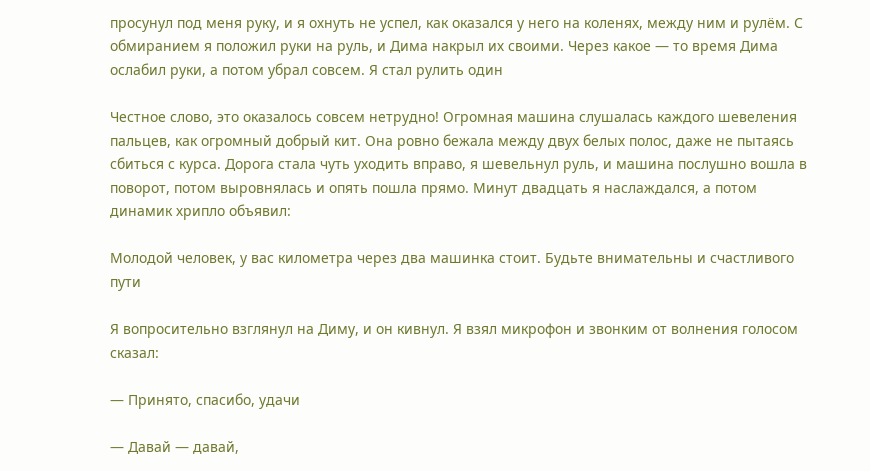просунул под меня руку, и я охнуть не успел, как оказался у него на коленях, между ним и рулём. С обмиранием я положил руки на руль, и Дима накрыл их своими. Через какое — то время Дима ослабил руки, а потом убрал совсем. Я стал рулить один

Честное слово, это оказалось совсем нетрудно! Огромная машина слушалась каждого шевеления пальцев, как огромный добрый кит. Она ровно бежала между двух белых полос, даже не пытаясь сбиться с курса. Дорога стала чуть уходить вправо, я шевельнул руль, и машина послушно вошла в поворот, потом выровнялась и опять пошла прямо. Минут двадцать я наслаждался, а потом динамик хрипло объявил:

Молодой человек, у вас километра через два машинка стоит. Будьте внимательны и счастливого пути

Я вопросительно взглянул на Диму, и он кивнул. Я взял микрофон и звонким от волнения голосом сказал:

— Принято, спасибо, удачи

— Давай — давай,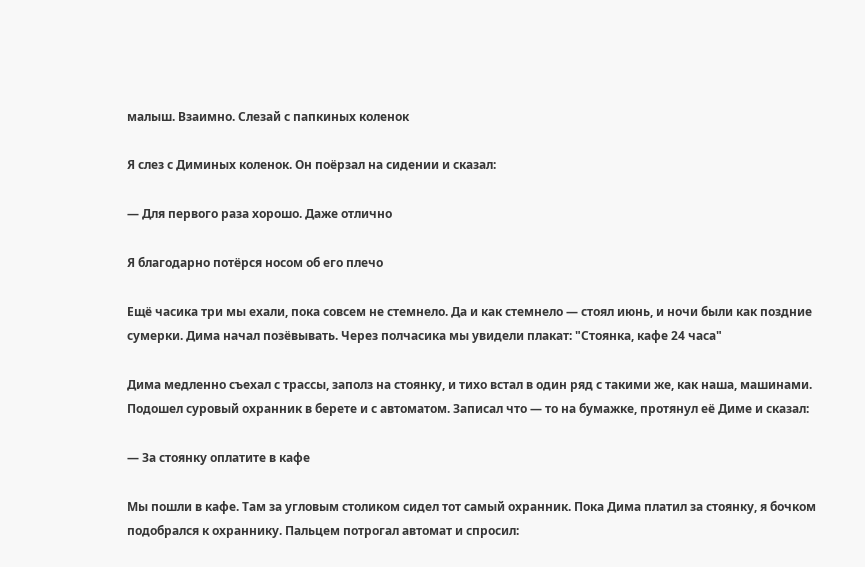малыш. Взаимно. Слезай с папкиных коленок

Я слез с Диминых коленок. Он поёрзал на сидении и сказал:

— Для первого раза хорошо. Даже отлично

Я благодарно потёрся носом об его плечо

Ещё часика три мы ехали, пока совсем не стемнело. Да и как стемнело — стоял июнь, и ночи были как поздние сумерки. Дима начал позёвывать. Через полчасика мы увидели плакат: "Стоянка, кафе 24 часа"

Дима медленно съехал с трассы, заполз на стоянку, и тихо встал в один ряд с такими же, как наша, машинами. Подошел суровый охранник в берете и с автоматом. Записал что — то на бумажке, протянул её Диме и сказал:

— За стоянку оплатите в кафе

Мы пошли в кафе. Там за угловым столиком сидел тот самый охранник. Пока Дима платил за стоянку, я бочком подобрался к охраннику. Пальцем потрогал автомат и спросил: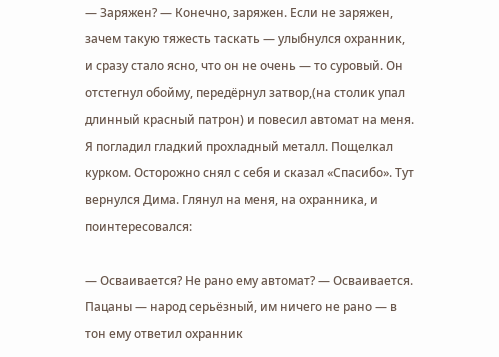— Заряжен? — Конечно, заряжен. Если не заряжен, зачем такую тяжесть таскать — улыбнулся охранник, и сразу стало ясно, что он не очень — то суровый. Он отстегнул обойму, передёрнул затвор,(на столик упал длинный красный патрон) и повесил автомат на меня. Я погладил гладкий прохладный металл. Пощелкал курком. Осторожно снял с себя и сказал «Спасибо». Тут вернулся Дима. Глянул на меня, на охранника, и поинтересовался:

— Осваивается? Не рано ему автомат? — Осваивается. Пацаны — народ серьёзный, им ничего не рано — в тон ему ответил охранник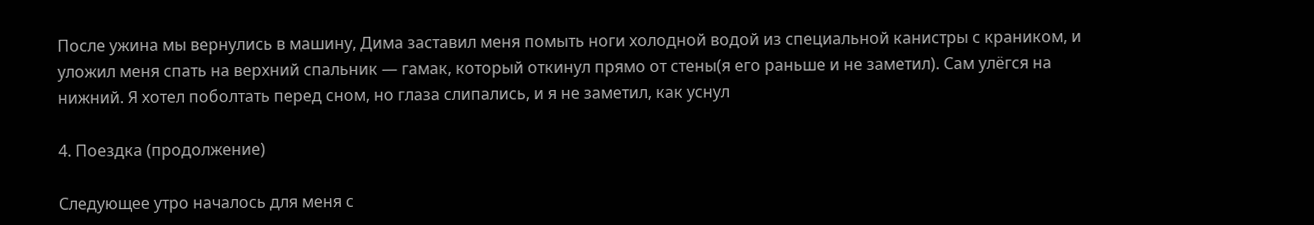После ужина мы вернулись в машину, Дима заставил меня помыть ноги холодной водой из специальной канистры с краником, и уложил меня спать на верхний спальник — гамак, который откинул прямо от стены(я его раньше и не заметил). Сам улёгся на нижний. Я хотел поболтать перед сном, но глаза слипались, и я не заметил, как уснул

4. Поездка (продолжение)

Следующее утро началось для меня с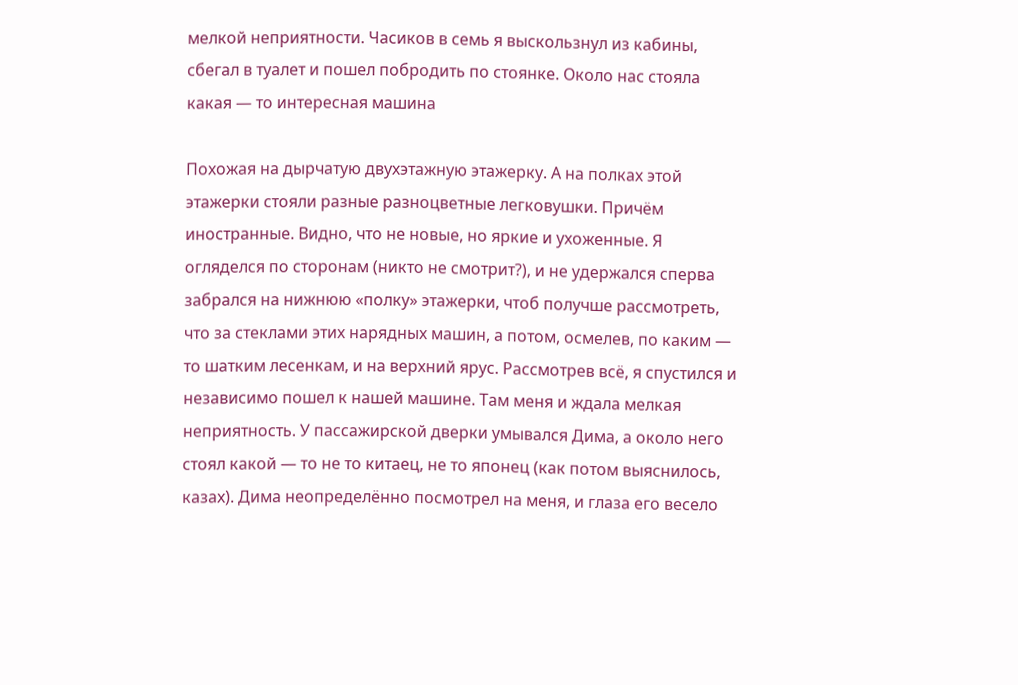мелкой неприятности. Часиков в семь я выскользнул из кабины, сбегал в туалет и пошел побродить по стоянке. Около нас стояла какая — то интересная машина

Похожая на дырчатую двухэтажную этажерку. А на полках этой этажерки стояли разные разноцветные легковушки. Причём иностранные. Видно, что не новые, но яркие и ухоженные. Я огляделся по сторонам (никто не смотрит?), и не удержался сперва забрался на нижнюю «полку» этажерки, чтоб получше рассмотреть, что за стеклами этих нарядных машин, а потом, осмелев, по каким — то шатким лесенкам, и на верхний ярус. Рассмотрев всё, я спустился и независимо пошел к нашей машине. Там меня и ждала мелкая неприятность. У пассажирской дверки умывался Дима, а около него стоял какой — то не то китаец, не то японец (как потом выяснилось, казах). Дима неопределённо посмотрел на меня, и глаза его весело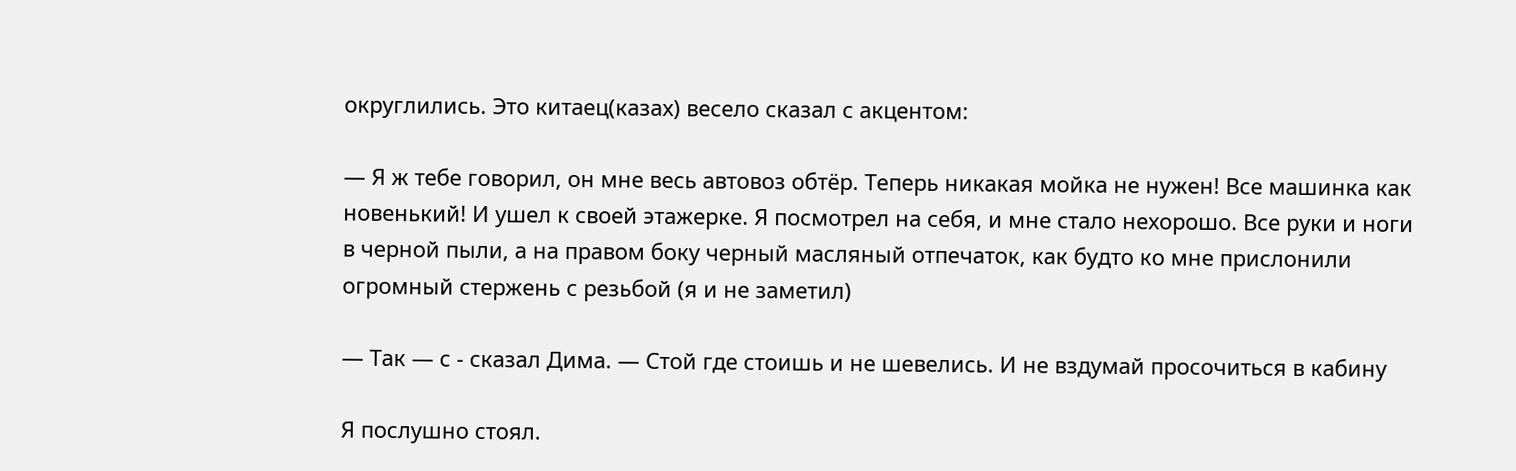округлились. Это китаец(казах) весело сказал с акцентом:

— Я ж тебе говорил, он мне весь автовоз обтёр. Теперь никакая мойка не нужен! Все машинка как новенький! И ушел к своей этажерке. Я посмотрел на себя, и мне стало нехорошо. Все руки и ноги в черной пыли, а на правом боку черный масляный отпечаток, как будто ко мне прислонили огромный стержень с резьбой (я и не заметил)

— Так — с - сказал Дима. — Стой где стоишь и не шевелись. И не вздумай просочиться в кабину

Я послушно стоял.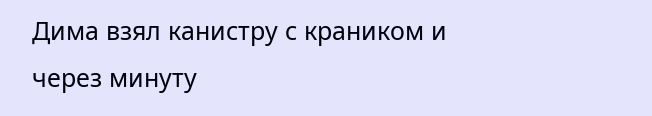Дима взял канистру с краником и через минуту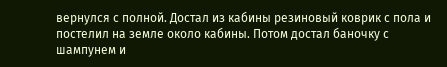вернулся с полной. Достал из кабины резиновый коврик с пола и постелил на земле около кабины. Потом достал баночку с шампунем и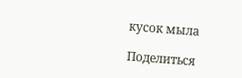кусок мыла

Поделиться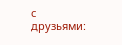с друзьями: